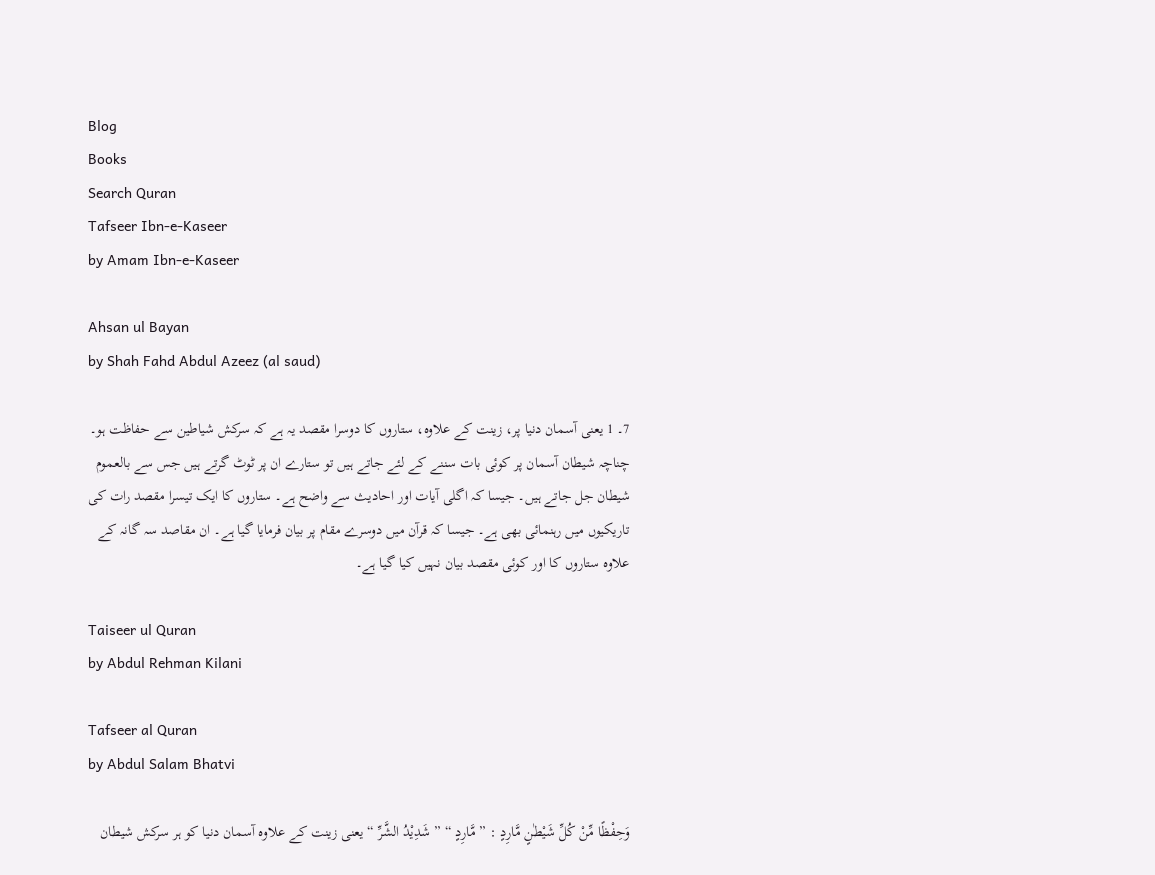Blog
Books
Search Quran
Tafseer Ibn-e-Kaseer
by Amam Ibn-e-Kaseer

Ahsan ul Bayan
by Shah Fahd Abdul Azeez (al saud)

7۔ 1 یعنی آسمان دنیا پر، زینت کے علاوہ، ستاروں کا دوسرا مقصد یہ ہے کہ سرکش شیاطین سے حفاظت ہو۔ چناچہ شیطان آسمان پر کوئی بات سننے کے لئے جاتے ہیں تو ستارے ان پر ٹوٹ گرتے ہیں جس سے بالعموم شیطان جل جاتے ہیں۔ جیسا کہ اگلی آیات اور احادیث سے واضح ہے۔ ستاروں کا ایک تیسرا مقصد رات کی تاریکیوں میں رہنمائی بھی ہے۔ جیسا کہ قرآن میں دوسرے مقام پر بیان فرمایا گیا ہے۔ ان مقاصد سہ گانہ کے علاوہ ستاروں کا اور کوئی مقصد بیان نہیں کیا گیا ہے۔

Taiseer ul Quran
by Abdul Rehman Kilani

Tafseer al Quran
by Abdul Salam Bhatvi

وَحِفْظًا مِّنْ كُلِّ شَيْطٰنٍ مَّارِدٍ : ” مَّارِدٍ “ ” شَدِیْدُ الشَّرِّ “ یعنی زینت کے علاوہ آسمان دنیا کو ہر سرکش شیطان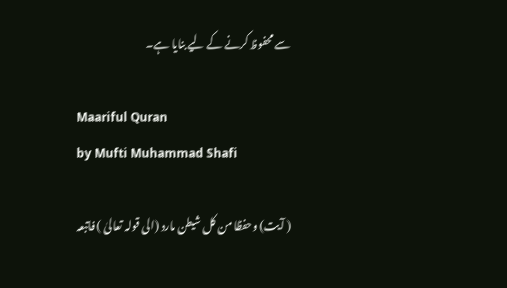سے محفوظ کرنے کے لیے بنایا ہے۔

Maariful Quran
by Mufti Muhammad Shafi

( آیت) وحفظا من کل شیطن مارد (الی قولہ تعالیٰ ) فاتبعہ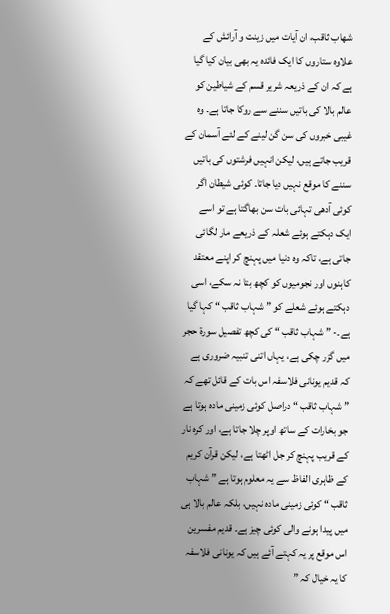شھاب ثاقب، ان آیات میں زینت و آرائش کے علاوہ ستاروں کا ایک فائدہ یہ بھی بیان کیا گیا ہے کہ ان کے ذریعہ شریر قسم کے شیاطین کو عالم بالا کی باتیں سننے سے روکا جاتا ہے۔ وہ غیبی خبروں کی سن گن لینے کے لئے آسمان کے قریب جاتے ہیں، لیکن انہیں فرشتوں کی باتیں سننے کا موقع نہیں دیا جاتا۔ کوئی شیطان اگر کوئی آدھی تہائی بات سن بھاگتا ہے تو اسے ایک دہکتے ہوئے شعلہ کے ذریعے مار لگائی جاتی ہے، تاکہ وہ دنیا میں پہنچ کر اپنے معتقد کاہنوں اور نجومیوں کو کچھ بتا نہ سکے، اسی دہکتے ہوئے شعلے کو ” شہاب ثاقب “ کہا گیا ہے۔- ” شہاب ثاقب “ کی کچھ تفصیل سورة حجر میں گزر چکی ہے، یہاں اتنی تنبیہ ضروری ہے کہ قدیم یونانی فلاسفہ اس بات کے قائل تھے کہ ” شہاب ثاقب “ دراصل کوئی زمینی مادہ ہوتا ہے جو بخارات کے ساتھ اوپر چلا جاتا ہے، اور کرہ نار کے قریب پہنچ کر جل اٹھتا ہے، لیکن قرآن کریم کے ظاہری الفاظ سے یہ معلوم ہوتا ہے ” شہاب ثاقب “ کوئی زمینی مادہ نہیں، بلکہ عالم بالا ہی میں پیدا ہونے والی کوئی چیز ہے۔ قدیم مفسرین اس موقع پر یہ کہتے آئے ہیں کہ یونانی فلاسفہ کا یہ خیال کہ ”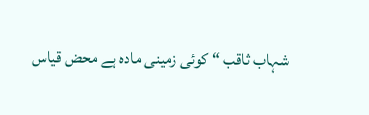شہاب ثاقب “ کوئی زمینی مادہ ہے محض قیاس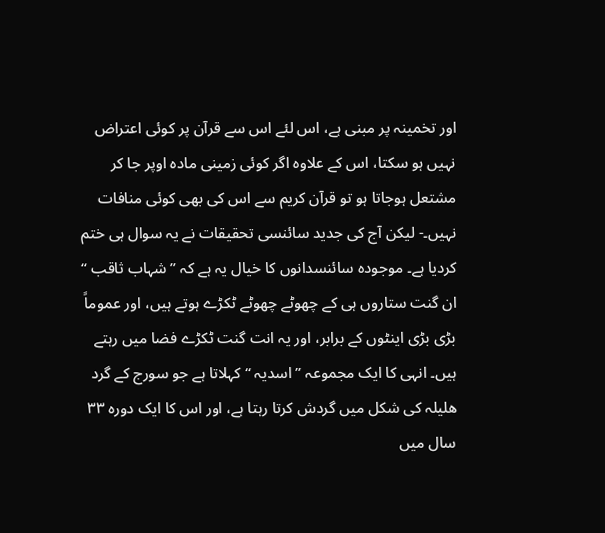اور تخمینہ پر مبنی ہے، اس لئے اس سے قرآن پر کوئی اعتراض نہیں ہو سکتا، اس کے علاوہ اگر کوئی زمینی مادہ اوپر جا کر مشتعل ہوجاتا ہو تو قرآن کریم سے اس کی بھی کوئی منافات نہیں۔- لیکن آج کی جدید سائنسی تحقیقات نے یہ سوال ہی ختم کردیا ہے۔ موجودہ سائنسدانوں کا خیال یہ ہے کہ ” شہاب ثاقب “ ان گنت ستاروں ہی کے چھوٹے چھوٹے ٹکڑے ہوتے ہیں، اور عموماً بڑی بڑی اینٹوں کے برابر، اور یہ انت گنت ٹکڑے فضا میں رہتے ہیں۔ انہی کا ایک مجموعہ ” اسدیہ “ کہلاتا ہے جو سورج کے گرد ھلیلہ کی شکل میں گردش کرتا رہتا ہے، اور اس کا ایک دورہ ٣٣ سال میں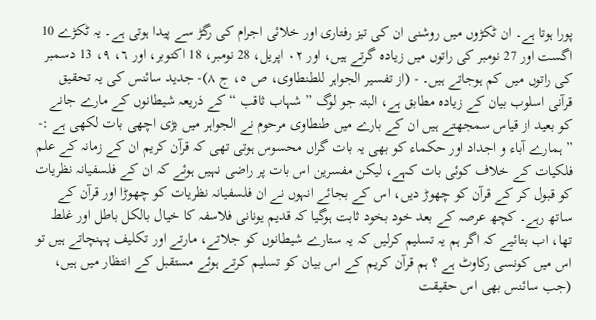پورا ہوتا ہے۔ ان ٹکڑوں میں روشنی ان کی تیز رفتاری اور خلائی اجرام کی رگڑ سے پیدا ہوتی ہے۔ یہ ٹکڑے 10 اگست اور 27 نومبر کی راتوں میں زیادہ گرتے ہیں، اور ٠٢ اپریل، 28 نومبر، 18 اکتوبر، اور ٦، ٩، 13 دسمبر کی راتوں میں کم ہوجاتے ہیں۔ - (از تفسیر الجواہر للطنطاوی، ص ٥، ج ٨)- جدید سائنس کی یہ تحقیق قرآنی اسلوب بیان کے زیادہ مطابق ہے، البتہ جو لوگ ” شہاب ثاقب “ کے ذریعہ شیطانوں کے مارے جانے کو بعید از قیاس سمجھتے ہیں ان کے بارے میں طنطاوی مرحوم نے الجواہر میں بڑی اچھی بات لکھی ہے :- ” ہمارے آباء و اجداد اور حکماء کو بھی یہ بات گراں محسوس ہوتی تھی کہ قرآن کریم ان کے زمانہ کے علم فلکیات کے خلاف کوئی بات کہے، لیکن مفسرین اس بات پر راضی نہیں ہوئے کہ ان کے فلسفیانہ نظریات کو قبول کر کے قرآن کو چھوڑ دیں، اس کے بجائے انہوں نے ان فلسفیانہ نظریات کو چھوڑا اور قرآن کے ساتھ رہے۔ کچھ عرصہ کے بعد خود بخود ثابت ہوگیا کہ قدیم یونانی فلاسفہ کا خیال بالکل باطل اور غلط تھا، اب بتائیے کہ اگر ہم یہ تسلیم کرلیں کہ یہ ستارے شیطانوں کو جلاتے، مارتے اور تکلیف پہنچاتے ہیں تو اس میں کونسی رکاوٹ ہے ؟ ہم قرآن کریم کے اس بیان کو تسلیم کرتے ہوئے مستقبل کے انتظار میں ہیں، (جب سائنس بھی اس حقیقت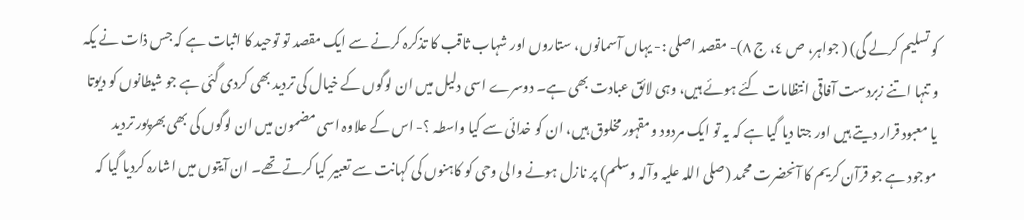کو تسلیم کرلے گی) ( جواہر، ص ٤، ج ٨)- مقصد اصلی :- یہاں آسمانوں، ستاروں اور شہاب ثاقب کا تذکرہ کرنے سے ایک مقصد تو توحید کا اثبات ہے کہ جس ذات نے یکہ و تنہا اتنے زبردست آفاقی انتظامات کئے ہوئے ہیں، وہی لائق عبادت بھی ہے۔ دوسرے اسی دلیل میں ان لوگوں کے خیال کی تردید بھی کردی گئی ہے جو شیطانوں کو دیوتا یا معبود قرار دیتے ہیں اور جتا دیا گیا ہے کہ یہ تو ایک مردود و مقہور مخلوق ہیں، ان کو خدائی سے کیا واسطہ ؟- اس کے علاوہ اسی مضمون میں ان لوگوں کی بھی بھرپور تردید موجود ہے جو قرآن کریم کا آنحضرت محمد (صلی اللہ علیہ وآلہ وسلم) پر نازل ہونے والی وحی کو کاہنوں کی کہانت سے تعبیر کیا کرتے تھے۔ ان آیتوں میں اشارہ کردیا گیا کہ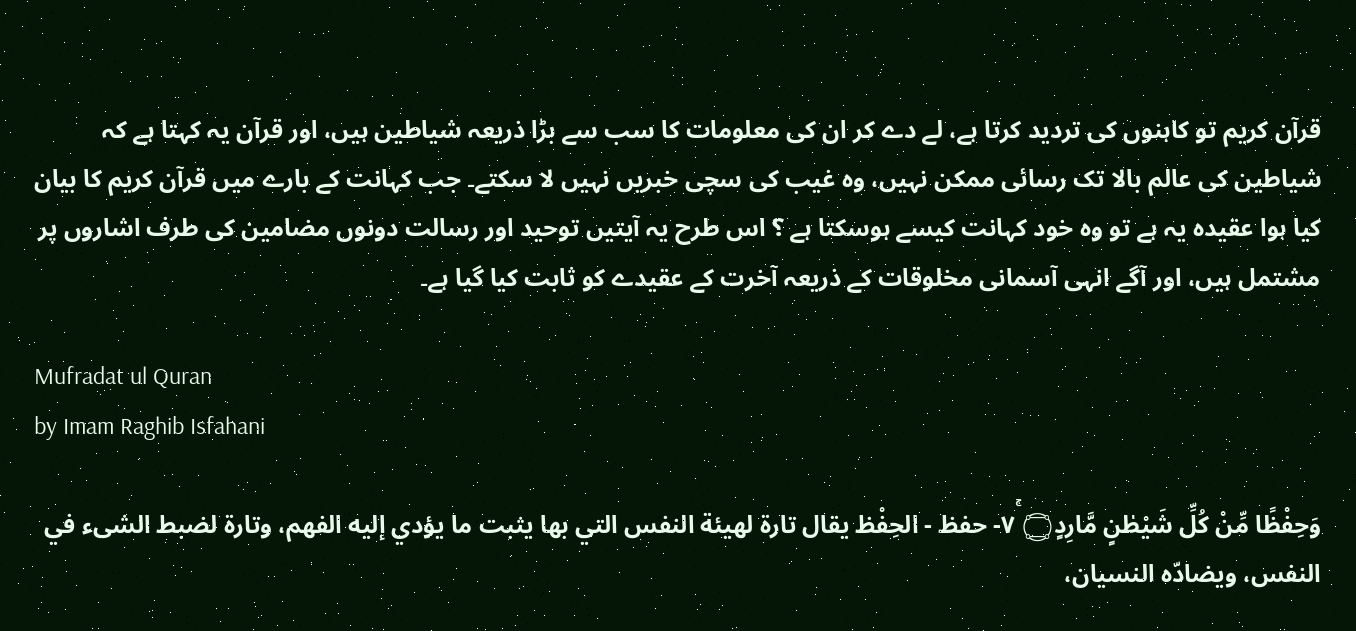قرآن کریم تو کاہنوں کی تردید کرتا ہے، لے دے کر ان کی معلومات کا سب سے بڑا ذریعہ شیاطین ہیں، اور قرآن یہ کہتا ہے کہ شیاطین کی عالم بالا تک رسائی ممکن نہیں، وہ غیب کی سچی خبریں نہیں لا سکتے۔ جب کہانت کے بارے میں قرآن کریم کا بیان کیا ہوا عقیدہ یہ ہے تو وہ خود کہانت کیسے ہوسکتا ہے ؟ اس طرح یہ آیتیں توحید اور رسالت دونوں مضامین کی طرف اشاروں پر مشتمل ہیں، اور آگے انہی آسمانی مخلوقات کے ذریعہ آخرت کے عقیدے کو ثابت کیا گیا ہے۔

Mufradat ul Quran
by Imam Raghib Isfahani

وَحِفْظًا مِّنْ كُلِّ شَيْطٰنٍ مَّارِدٍ۝ ٧ۚ- حفظ - الحِفْظ يقال تارة لهيئة النفس التي بها يثبت ما يؤدي إليه الفهم، وتارة لضبط الشیء في النفس، ويضادّه النسیان،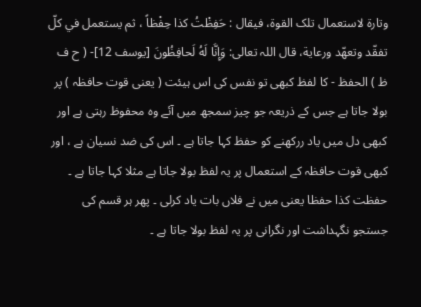وتارة لاستعمال تلک القوة، فيقال : حَفِظْتُ كذا حِفْظاً ، ثم يستعمل في كلّ تفقّد وتعهّد ورعاية، قال اللہ تعالی: وَإِنَّا لَهُ لَحافِظُونَ [يوسف 12]- ( ح ف ظ ) الحفظ - کا لفظ کبھی تو نفس کی اس ہیئت ( یعنی قوت حافظہ ) پر بولا جاتا ہے جس کے ذریعہ جو چیز سمجھ میں آئے وہ محفوظ رہتی ہے اور کبھی دل میں یاد ررکھنے کو حفظ کہا جاتا ہے ۔ اس کی ضد نسیان ہے ، اور کبھی قوت حافظہ کے استعمال پر یہ لفظ بولا جاتا ہے مثلا کہا جاتا ہے ۔ حفظت کذا حفظا یعنی میں نے فلاں بات یاد کرلی ۔ پھر ہر قسم کی جستجو نگہداشت اور نگرانی پر یہ لفظ بولا جاتا ہے ۔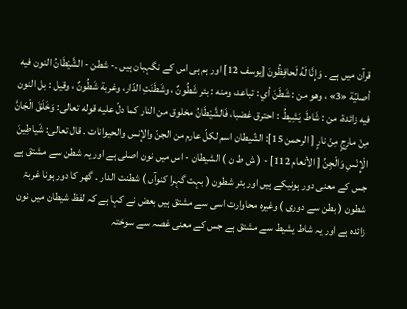قرآن میں ہے ۔ وَإِنَّا لَهُ لَحافِظُونَ [يوسف 12] اور ہم ہی اس کے نگہبان ہیں ۔- شطن - الشَّيْطَانُ النون فيه أصليّة «3» ، وهو من : شَطَنَ أي : تباعد، ومنه : بئر شَطُونٌ ، وشَطَنَتِ الدّار، وغربة شَطُونٌ ، وقیل : بل النون فيه زائدة، من : شَاطَ يَشِيطُ : احترق غضبا، فَالشَّيْطَانُ مخلوق من النار کما دلّ عليه قوله تعالی: وَخَلَقَ الْجَانَّ مِنْ مارِجٍ مِنْ نارٍ [ الرحمن 15]: الشّيطان اسم لكلّ عارم من الجنّ والإنس والحیوانات . قال تعالی: شَياطِينَ الْإِنْسِ وَالْجِنِّ [ الأنعام 112] - ( ش ط ن ) الشیطان - اس میں نون اصلی ہے اور یہ شطن سے مشتق ہے جس کے معنی دور ہونیکے ہیں اور بئر شطون ( بہت گہرا کنوآں ) شطنت الدار ۔ گھر کا دور ہونا غربۃ شطون ( بطن سے دوری ) وغیرہ محاوارت اسی سے مشتق ہیں بعض نے کہا ہے کہ لفظ شیطان میں نون زائدہ ہے اور یہ شاط یشیط سے مشتق ہے جس کے معنی غصہ سے سوختہ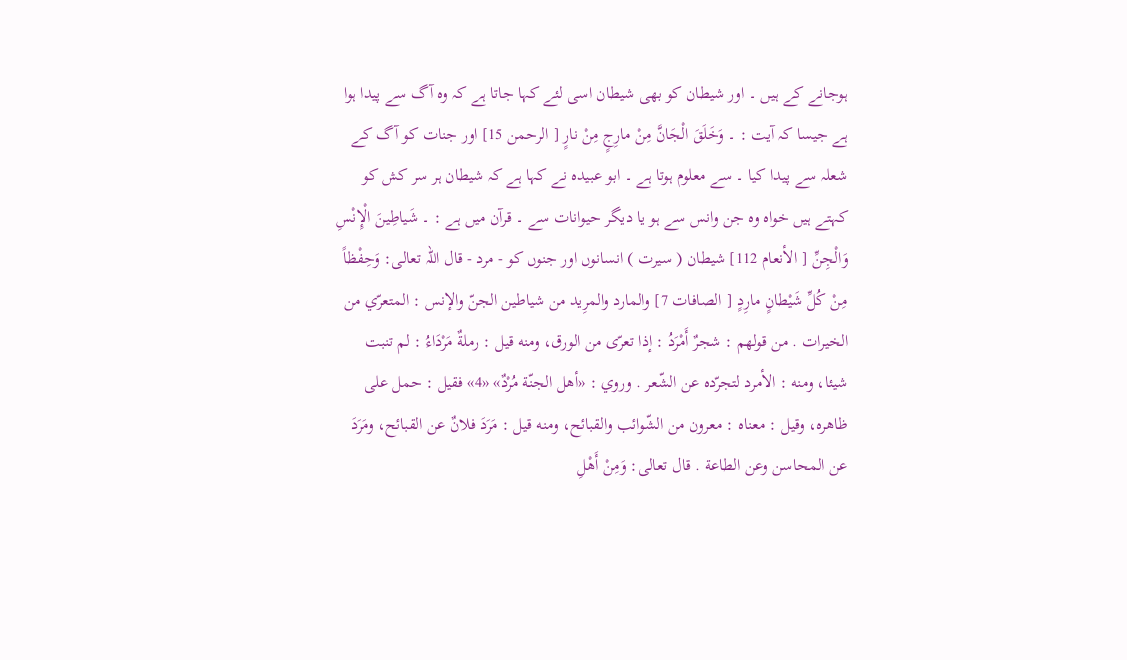ہوجانے کے ہیں ۔ اور شیطان کو بھی شیطان اسی لئے کہا جاتا ہے کہ وہ آگ سے پیدا ہوا ہے جیسا کہ آیت : ۔ وَخَلَقَ الْجَانَّ مِنْ مارِجٍ مِنْ نارٍ [ الرحمن 15] اور جنات کو آگ کے شعلہ سے پیدا کیا ۔ سے معلوم ہوتا ہے ۔ ابو عبیدہ نے کہا ہے کہ شیطان ہر سر کش کو کہتے ہیں خواہ وہ جن وانس سے ہو یا دیگر حیوانات سے ۔ قرآن میں ہے : ۔ شَياطِينَ الْإِنْسِ وَالْجِنِّ [ الأنعام 112] شیطان ( سیرت ) انسانوں اور جنوں کو - مرد - قال اللہ تعالی: وَحِفْظاً مِنْ كُلِّ شَيْطانٍ مارِدٍ [ الصافات 7] والمارد والمرِيد من شياطین الجنّ والإنس : المتعرّي من الخیرات . من قولهم : شجرٌ أَمْرَدُ : إذا تعرّى من الورق، ومنه قيل : رملةٌ مَرْدَاءُ : لم تنبت شيئا، ومنه : الأمرد لتجرّده عن الشّعر . وروي : «أهل الجنّة مُرْدٌ» «4» فقیل : حمل علی ظاهره، وقیل : معناه : معرون من الشّوائب والقبائح، ومنه قيل : مَرَدَ فلانٌ عن القبائح، ومَرَدَ عن المحاسن وعن الطاعة . قال تعالی: وَمِنْ أَهْلِ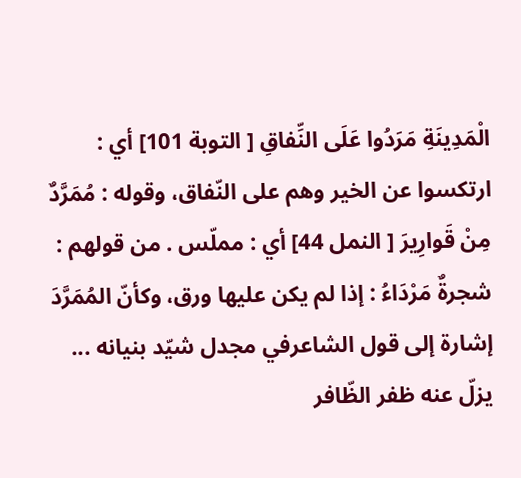الْمَدِينَةِ مَرَدُوا عَلَى النِّفاقِ [ التوبة 101] أي : ارتکسوا عن الخیر وهم علی النّفاق، وقوله : مُمَرَّدٌ مِنْ قَوارِيرَ [ النمل 44] أي : مملّس . من قولهم : شجرةٌ مَرْدَاءُ : إذا لم يكن عليها ورق، وكأنّ المُمَرَّدَ إشارة إلى قول الشاعرفي مجدل شيّد بنیانه ... يزلّ عنه ظفر الظّافر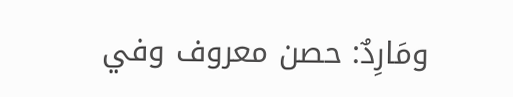ومَارِدٌ: حصن معروف وفي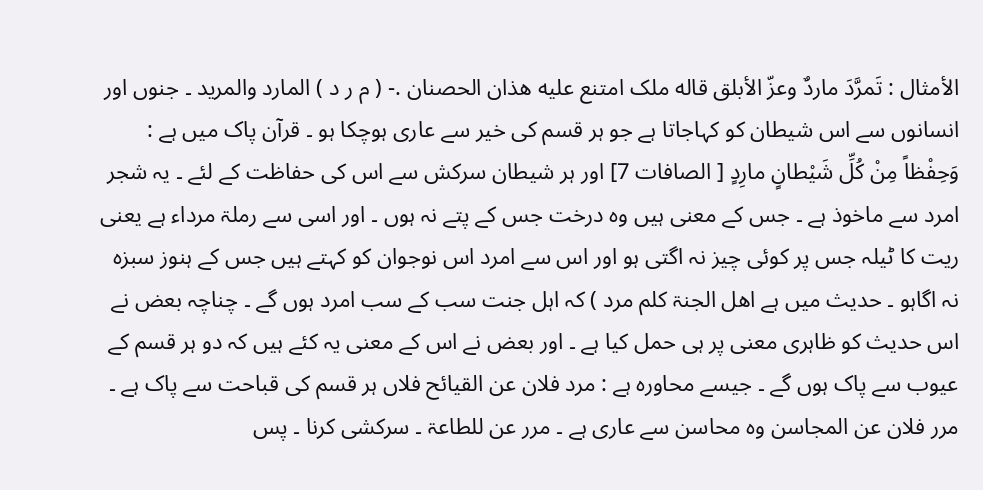الأمثال : تَمرَّدَ ماردٌ وعزّ الأبلق قاله ملک امتنع عليه هذان الحصنان .- ( م ر د ) المارد والمرید ۔ جنوں اور انسانوں سے اس شیطان کو کہاجاتا ہے جو ہر قسم کی خیر سے عاری ہوچکا ہو ۔ قرآن پاک میں ہے : وَحِفْظاً مِنْ كُلِّ شَيْطانٍ مارِدٍ [ الصافات 7] اور ہر شیطان سرکش سے اس کی حفاظت کے لئے ۔ یہ شجر امرد سے ماخوذ ہے ۔ جس کے معنی ہیں وہ درخت جس کے پتے نہ ہوں ۔ اور اسی سے رملۃ مرداء ہے یعنی ریت کا ٹیلہ جس پر کوئی چیز نہ اگتی ہو اور اس سے امرد اس نوجوان کو کہتے ہیں جس کے ہنوز سبزہ نہ اگاہو ۔ حدیث میں ہے اھل الجنۃ کلم مرد ) کہ اہل جنت سب کے سب امرد ہوں گے ۔ چناچہ بعض نے اس حدیث کو ظاہری معنی پر ہی حمل کیا ہے ۔ اور بعض نے اس کے معنی یہ کئے ہیں کہ دو ہر قسم کے عیوب سے پاک ہوں گے ۔ جیسے محاورہ ہے : مرد فلان عن القیائح فلاں ہر قسم کی قباحت سے پاک ہے ۔ مرر فلان عن المجاسن وہ محاسن سے عاری ہے ۔ مرر عن للطاعۃ ۔ سرکشی کرنا ۔ پس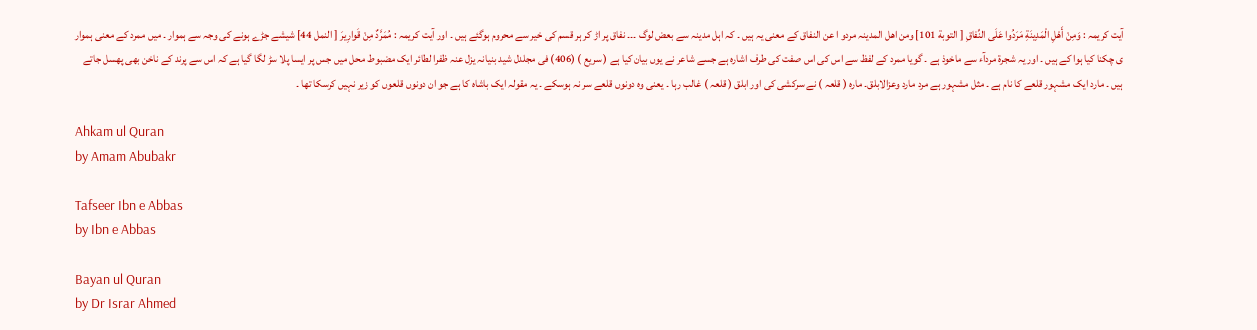آیت کریمہ : وَمِنْ أَهْلِ الْمَدِينَةِ مَرَدُوا عَلَى النِّفاقِ [ التوبة 101] ومن اھل المدینہ مردو ا عن النفاق کے معنی یہ ہیں ۔ کہ اہل مدینہ سے بعض لوگ ۔۔۔ نفاق پر اڑ کر ہر قسم کی خیر سے محروم ہوگئے ہیں ۔ اور آیت کریمہ : مُمَرَّدٌ مِنْ قَوارِيرَ [ النمل 44] شیشے جڑے ہونے کی وجہ سے ہموار ۔ میں ممرد کے معنی ہموار ی چکنا کیا ہوا کے ہیں ۔ اور یہ شجرۃ مردآء سے ماخوذ ہے ۔ گویا ممرد کے لفظ سے اس کی اس صفت کی طرف اشارہ ہے جسے شاعر نے یوں بیان کیا ہے ( سریع ) (406) فی مجلدل شید بنیانہ یزل عنہ ظفرا لطائر ایک مضبوط محل میں جس پر ایسا پلا سڑ لگا گیا ہے کہ اس سے پرند کے ناخن بھی پھسل جاتے ہیں ۔ مارد ایک مشہور قلعے کا نام ہے ۔ مثل مشہور ہے مرد مارد وعزالابلق۔ مارہ ( قلعہ ) نے سرکشی کی اور ابلق ( قلعہ ) غالب رہا ۔ یعنی وہ دونوں قلعے سر نہ ہوسکے ۔ یہ مقولہ ایک باشاہ کا ہے جو ان دونوں قلعوں کو زیر نہیں کرسکا تھا ۔

Ahkam ul Quran
by Amam Abubakr

Tafseer Ibn e Abbas
by Ibn e Abbas

Bayan ul Quran
by Dr Israr Ahmed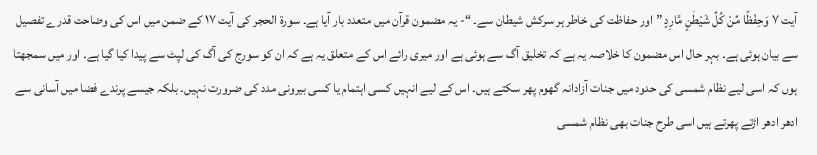آیت ٧ وَحِفْظًا مِّنْ کُلِّ شَیْطٰنٍ مَّارِدٍ ” اور حفاظت کی خاطر ہر سرکش شیطان سے۔ “- یہ مضمون قرآن میں متعدد بار آیا ہے۔ سورة الحجر کی آیت ١٧ کے ضمن میں اس کی وضاحت قدرے تفصیل سے بیان ہوئی ہے۔ بہر حال اس مضمون کا خلاصہ یہ ہے کہ تخلیق آگ سے ہوئی ہے اور میری رائے اس کے متعلق یہ ہے کہ ان کو سورج کی آگ کی لپٹ سے پیدا کیا گیا ہے۔ اور میں سمجھتا ہوں کہ اسی لیے نظام شمسی کی حدود میں جنات آزادانہ گھوم پھر سکتے ہیں۔ اس کے لیے انہیں کسی اہتمام یا کسی بیرونی مدد کی ضرورت نہیں۔ بلکہ جیسے پرندے فضا میں آسانی سے ادھر ادھر اڑتے پھرتے ہیں اسی طرح جنات بھی نظام شمسی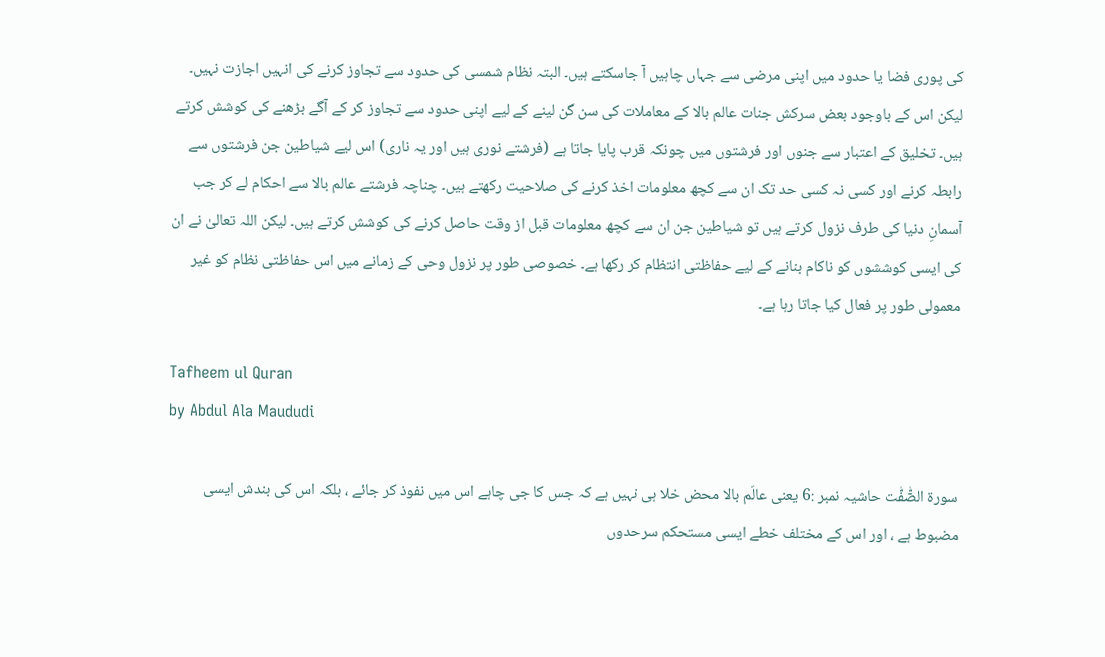کی پوری فضا یا حدود میں اپنی مرضی سے جہاں چاہیں آ جاسکتے ہیں۔ البتہ نظام شمسی کی حدود سے تجاوز کرنے کی انہیں اجازت نہیں۔ لیکن اس کے باوجود بعض سرکش جنات عالم بالا کے معاملات کی سن گن لینے کے لیے اپنی حدود سے تجاوز کر کے آگے بڑھنے کی کوشش کرتے ہیں۔ تخلیق کے اعتبار سے جنوں اور فرشتوں میں چونکہ قرب پایا جاتا ہے (فرشتے نوری ہیں اور یہ ناری) اس لیے شیاطین جن فرشتوں سے رابطہ کرنے اور کسی نہ کسی حد تک ان سے کچھ معلومات اخذ کرنے کی صلاحیت رکھتے ہیں۔ چناچہ فرشتے عالم بالا سے احکام لے کر جب آسمانِ دنیا کی طرف نزول کرتے ہیں تو شیاطین جن ان سے کچھ معلومات قبل از وقت حاصل کرنے کی کوشش کرتے ہیں۔ لیکن اللہ تعالیٰ نے ان کی ایسی کوششوں کو ناکام بنانے کے لیے حفاظتی انتظام کر رکھا ہے۔ خصوصی طور پر نزول وحی کے زمانے میں اس حفاظتی نظام کو غیر معمولی طور پر فعال کیا جاتا رہا ہے۔

Tafheem ul Quran
by Abdul Ala Maududi

سورة الصّٰٓفّٰت حاشیہ نمبر :6 یعنی عالَم بالا محض خلا ہی نہیں ہے کہ جس کا جی چاہے اس میں نفوذ کر جائے ، بلکہ اس کی بندش ایسی مضبوط ہے ، اور اس کے مختلف خطے ایسی مستحکم سرحدوں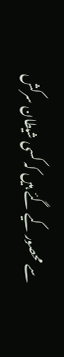سے محصور کیے گئے ہیں کہ کسی شیطان سرکش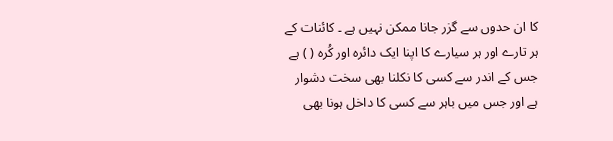کا ان حدوں سے گزر جانا ممکن نہیں ہے ۔ کائنات کے ہر تارے اور ہر سیارے کا اپنا ایک دائرہ اور کُرہ ( ) ہے جس کے اندر سے کسی کا نکلنا بھی سخت دشوار ہے اور جس میں باہر سے کسی کا داخل ہونا بھی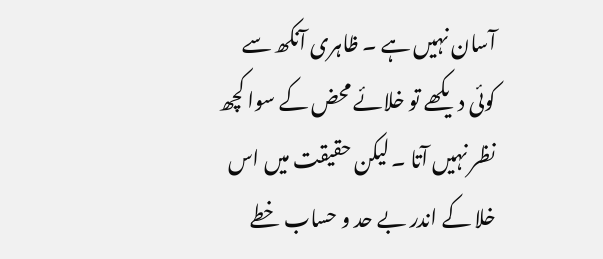آسان نہیں ہے ۔ ظاہری آنکھ سے کوئی دیکھے تو خلائے محض کے سوا کچھ نظر نہیں آتا ۔ لیکن حقیقت میں اس خلا کے اندر بے حد و حساب خطے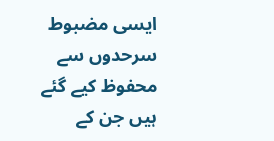ایسی مضبوط سرحدوں سے محفوظ کیے گئے ہیں جن کے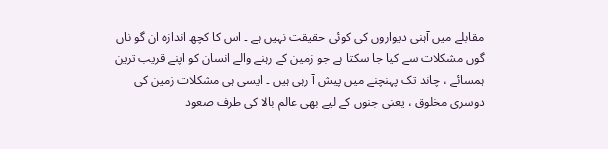مقابلے میں آہنی دیواروں کی کوئی حقیقت نہیں ہے ۔ اس کا کچھ اندازہ ان گو ناں گوں مشکلات سے کیا جا سکتا ہے جو زمین کے رہنے والے انسان کو اپنے قریب ترین ہمسائے ، چاند تک پہنچنے میں پیش آ رہی ہیں ۔ ایسی ہی مشکلات زمین کی دوسری مخلوق ، یعنی جنوں کے لیے بھی عالم بالا کی طرف صعود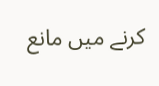کرنے میں مانع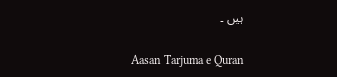ہیں ۔

Aasan Tarjuma e Quran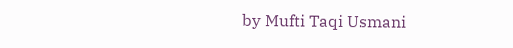by Mufti Taqi Usmani